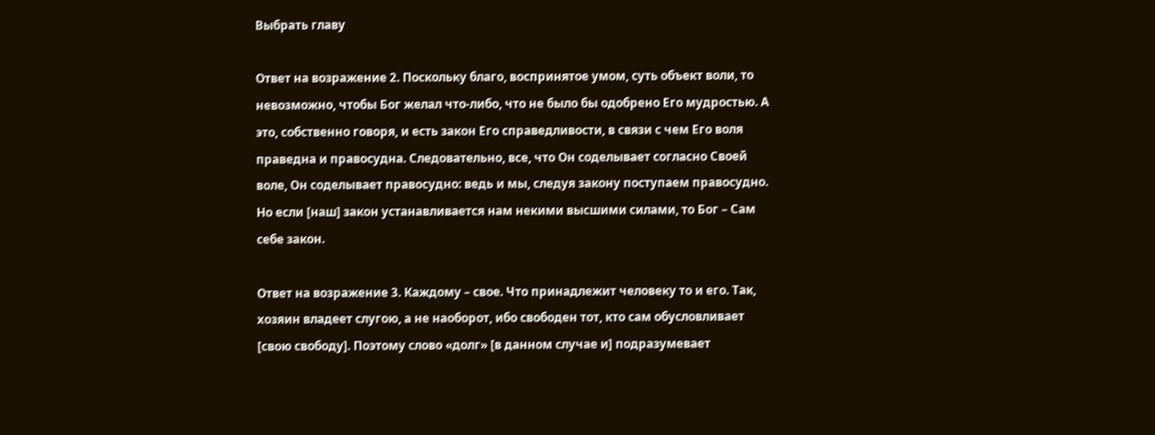Выбрать главу

Ответ на возражение 2. Поскольку благо, воспринятое умом, суть объект воли, то невозможно, чтобы Бог желал что-либо, что не было бы одобрено Его мудростью. А это, собственно говоря, и есть закон Его справедливости, в связи с чем Его воля праведна и правосудна. Следовательно, все, что Он соделывает согласно Своей воле, Он соделывает правосудно: ведь и мы, следуя закону поступаем правосудно. Но если [наш] закон устанавливается нам некими высшими силами, то Бог – Сам себе закон.

Ответ на возражение 3. Каждому – свое. Что принадлежит человеку то и его. Так, хозяин владеет слугою, а не наоборот, ибо свободен тот, кто сам обусловливает [свою свободу]. Поэтому слово «долг» [в данном случае и] подразумевает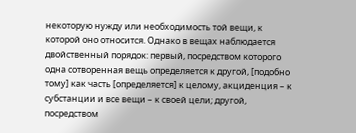некоторую нужду или необходимость той вещи, к которой оно относится. Однако в вещах наблюдается двойственный порядок: первый, посредством которого одна сотворенная вещь определяется к другой, [подобно тому] как часть [определяется] к целому, акциденция – к субстанции и все вещи – к своей цели; другой, посредством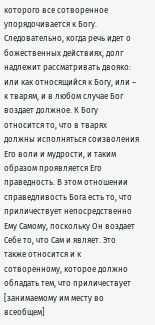которого все сотворенное упорядочивается к Богу. Следовательно, когда речь идет о божественных действиях, долг надлежит рассматривать двояко: или как относящийся к Богу, или – к тварям, и в любом случае Бог воздает должное. К Богу относится то, что в тварях должны исполняться соизволения Его воли и мудрости, и таким образом проявляется Его праведность. В этом отношении справедливость Бога есть то, что приличествует непосредственно Ему Самому, поскольку Он воздает Себе то, что Сам и являет. Это также относится и к сотворенному, которое должно обладать тем, что приличествует [занимаемому им месту во всеобщем]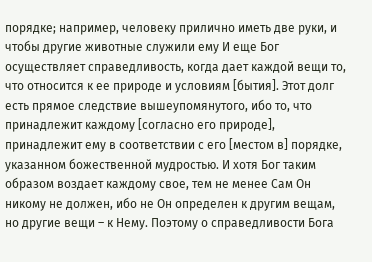порядке; например, человеку прилично иметь две руки, и чтобы другие животные служили ему И еще Бог осуществляет справедливость, когда дает каждой вещи то, что относится к ее природе и условиям [бытия]. Этот долг есть прямое следствие вышеупомянутого, ибо то, что принадлежит каждому [согласно его природе], принадлежит ему в соответствии с его [местом в] порядке, указанном божественной мудростью. И хотя Бог таким образом воздает каждому свое, тем не менее Сам Он никому не должен, ибо не Он определен к другим вещам, но другие вещи – к Нему. Поэтому о справедливости Бога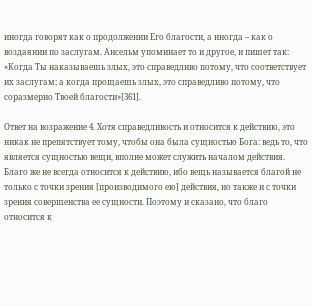иногда говорят как о продолжении Его благости, а иногда – как о воздаянии по заслугам. Ансельм упоминает то и другое, и пишет так: «Когда Ты наказываешь злых, это справедливо потому, что соответствует их заслугам; а когда прощаешь злых, это справедливо потому, что соразмерно Твоей благости»[361].

Ответ на возражение 4. Хотя справедливость и относится к действию, это никак не препятствует тому, чтобы она была сущностью Бога: ведь то, что является сущностью вещи, вполне может служить началом действия. Благо же не всегда относится к действию, ибо вещь называется благой не только с точки зрения [производимого ею] действия, но также и с точки зрения совершенства ее сущности. Поэтому и сказано, что благо относится к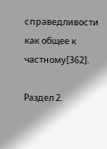справедливости как общее к частному[362].

Раздел 2.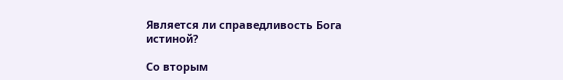Является ли справедливость Бога истиной?

Со вторым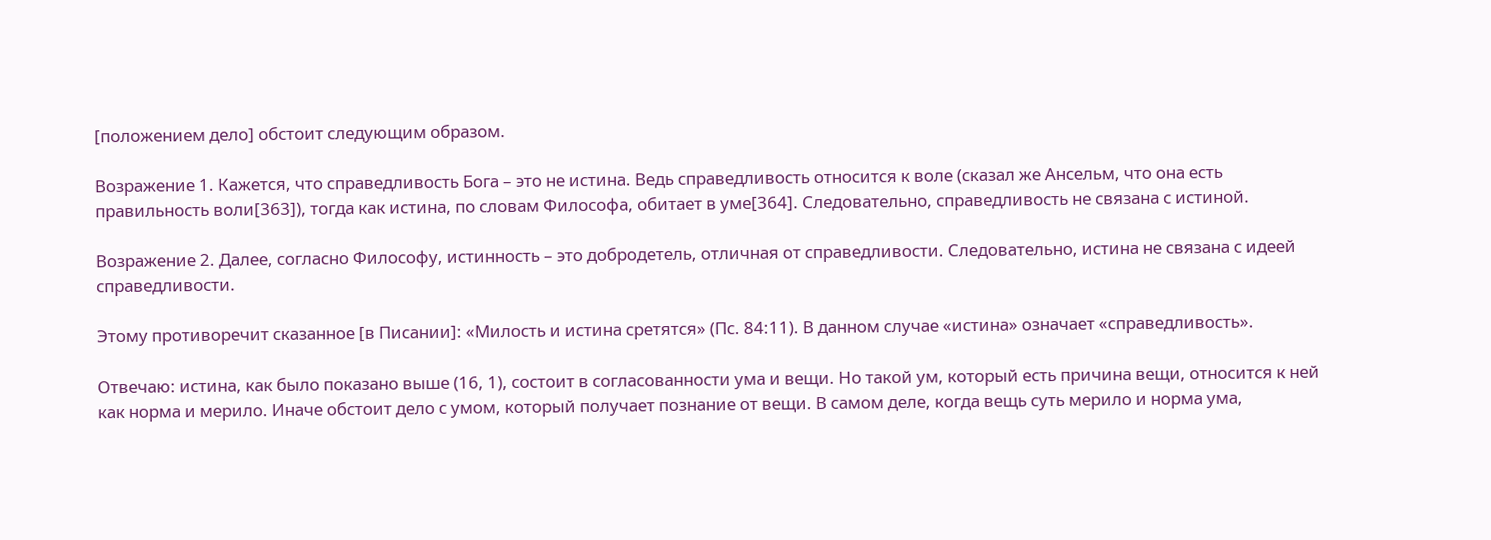[положением дело] обстоит следующим образом.

Возражение 1. Кажется, что справедливость Бога – это не истина. Ведь справедливость относится к воле (сказал же Ансельм, что она есть правильность воли[363]), тогда как истина, по словам Философа, обитает в уме[364]. Следовательно, справедливость не связана с истиной.

Возражение 2. Далее, согласно Философу, истинность – это добродетель, отличная от справедливости. Следовательно, истина не связана с идеей справедливости.

Этому противоречит сказанное [в Писании]: «Милость и истина сретятся» (Пс. 84:11). В данном случае «истина» означает «справедливость».

Отвечаю: истина, как было показано выше (16, 1), состоит в согласованности ума и вещи. Но такой ум, который есть причина вещи, относится к ней как норма и мерило. Иначе обстоит дело с умом, который получает познание от вещи. В самом деле, когда вещь суть мерило и норма ума,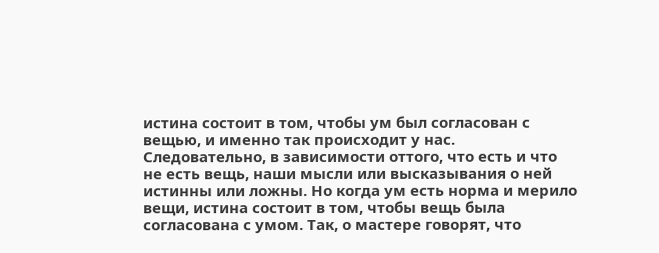истина состоит в том, чтобы ум был согласован с вещью, и именно так происходит у нас. Следовательно, в зависимости оттого, что есть и что не есть вещь, наши мысли или высказывания о ней истинны или ложны. Но когда ум есть норма и мерило вещи, истина состоит в том, чтобы вещь была согласована с умом. Так, о мастере говорят, что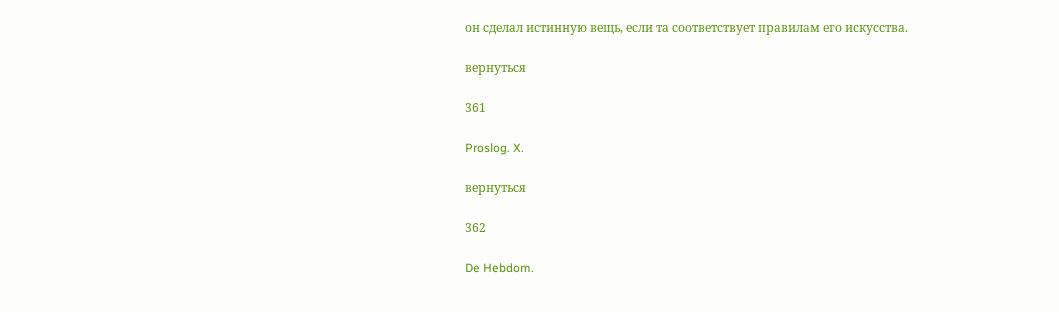он сделал истинную вещь, если та соответствует правилам его искусства.

вернуться

361

Proslog. X.

вернуться

362

De Hebdom.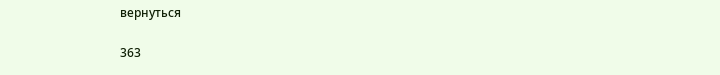вернуться

363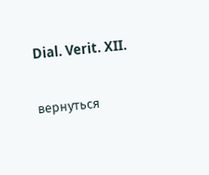Dial. Verit. XII.

вернуться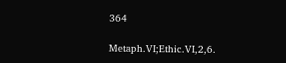364

Metaph.VI;Ethic.VI,2,6.